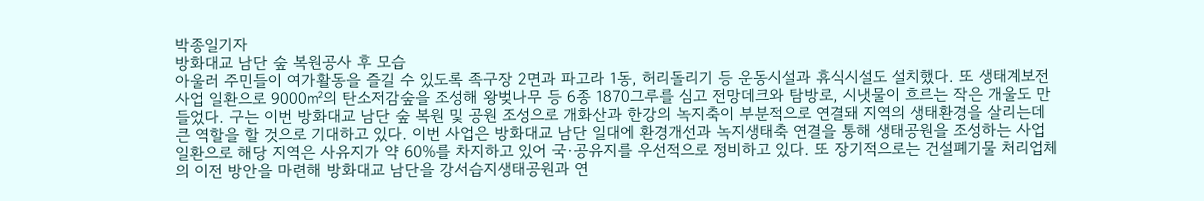박종일기자
방화대교 남단 숲 복원공사 후 모습
아울러 주민들이 여가활동을 즐길 수 있도록 족구장 2면과 파고라 1동, 허리돌리기 등 운동시설과 휴식시설도 설치했다. 또 생태계보전사업 일환으로 9000㎡의 탄소저감숲을 조성해 왕벚나무 등 6종 1870그루를 심고 전망데크와 탐방로, 시냇물이 흐르는 작은 개울도 만들었다. 구는 이번 방화대교 남단 숲 복원 및 공원 조성으로 개화산과 한강의 녹지축이 부분적으로 연결돼 지역의 생태환경을 살리는데 큰 역할을 할 것으로 기대하고 있다. 이번 사업은 방화대교 남단 일대에 환경개선과 녹지생태축 연결을 통해 생태공원을 조성하는 사업 일환으로 해당 지역은 사유지가 약 60%를 차지하고 있어 국·공유지를 우선적으로 정비하고 있다. 또 장기적으로는 건설폐기물 처리업체의 이전 방안을 마련해 방화대교 남단을 강서습지생태공원과 연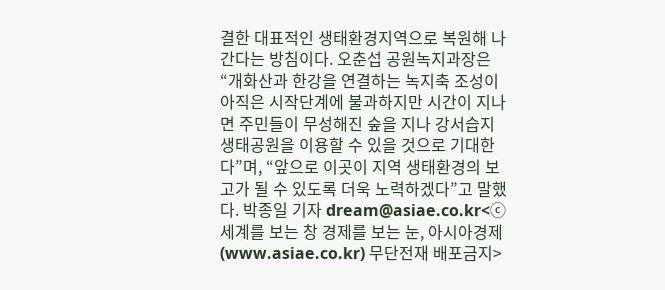결한 대표적인 생태환경지역으로 복원해 나간다는 방침이다. 오춘섭 공원녹지과장은 “개화산과 한강을 연결하는 녹지축 조성이 아직은 시작단계에 불과하지만 시간이 지나면 주민들이 무성해진 숲을 지나 강서습지생태공원을 이용할 수 있을 것으로 기대한다”며, “앞으로 이곳이 지역 생태환경의 보고가 될 수 있도록 더욱 노력하겠다”고 말했다. 박종일 기자 dream@asiae.co.kr<ⓒ세계를 보는 창 경제를 보는 눈, 아시아경제(www.asiae.co.kr) 무단전재 배포금지>